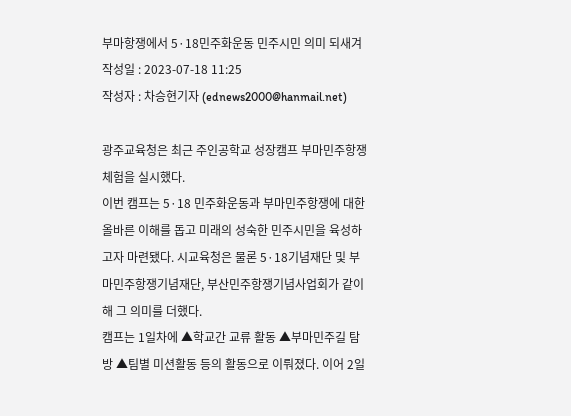부마항쟁에서 5·18민주화운동 민주시민 의미 되새겨
작성일 : 2023-07-18 11:25
작성자 : 차승현기자 (ednews2000@hanmail.net)

광주교육청은 최근 주인공학교 성장캠프 부마민주항쟁 체험을 실시했다.
이번 캠프는 5·18 민주화운동과 부마민주항쟁에 대한 올바른 이해를 돕고 미래의 성숙한 민주시민을 육성하고자 마련됐다. 시교육청은 물론 5·18기념재단 및 부마민주항쟁기념재단, 부산민주항쟁기념사업회가 같이 해 그 의미를 더했다.
캠프는 1일차에 ▲학교간 교류 활동 ▲부마민주길 탐방 ▲팀별 미션활동 등의 활동으로 이뤄졌다. 이어 2일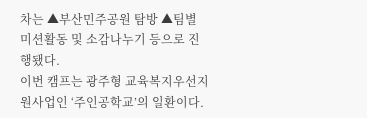차는 ▲부산민주공원 탐방 ▲팀별 미션활동 및 소감나누기 등으로 진행됐다.
이번 캠프는 광주형 교육복지우선지원사업인 ‘주인공학교’의 일환이다.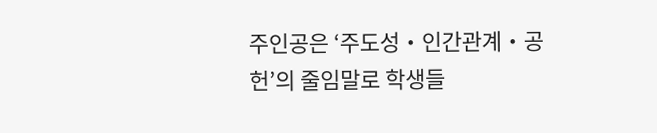주인공은 ‘주도성・인간관계・공헌’의 줄임말로 학생들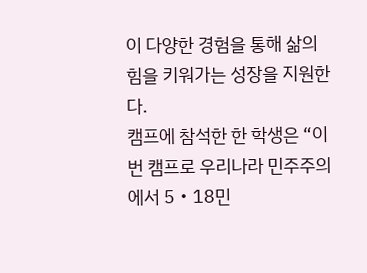이 다양한 경험을 통해 삶의 힘을 키워가는 성장을 지원한다.
캠프에 참석한 한 학생은 “이번 캠프로 우리나라 민주주의에서 5・18민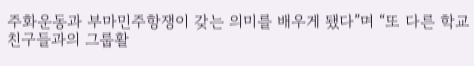주화운동과 부마민주항쟁이 갖는 의미를 배우게 됐다”며 “또 다른 학교 친구들과의 그룹활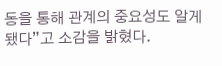동을 통해 관계의 중요성도 알게 됐다”고 소감을 밝혔다.